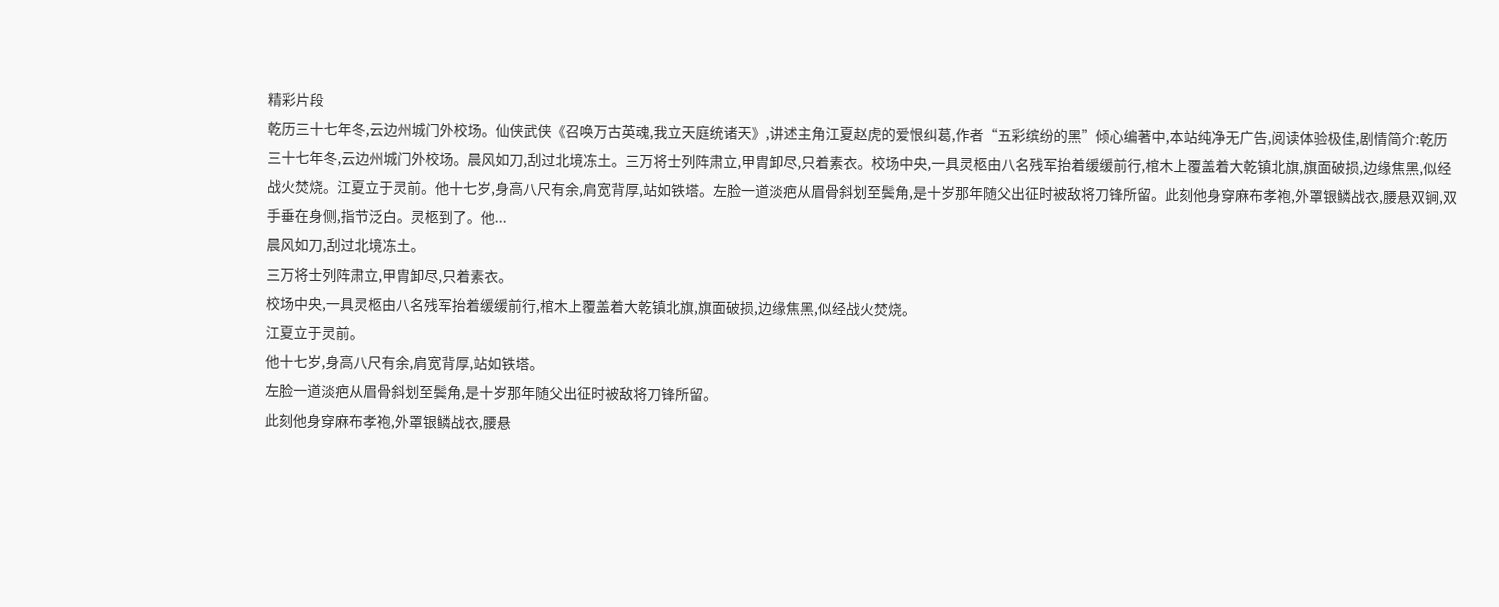精彩片段
乾历三十七年冬,云边州城门外校场。仙侠武侠《召唤万古英魂,我立天庭统诸天》,讲述主角江夏赵虎的爱恨纠葛,作者“五彩缤纷的黑”倾心编著中,本站纯净无广告,阅读体验极佳,剧情简介:乾历三十七年冬,云边州城门外校场。晨风如刀,刮过北境冻土。三万将士列阵肃立,甲胄卸尽,只着素衣。校场中央,一具灵柩由八名残军抬着缓缓前行,棺木上覆盖着大乾镇北旗,旗面破损,边缘焦黑,似经战火焚烧。江夏立于灵前。他十七岁,身高八尺有余,肩宽背厚,站如铁塔。左脸一道淡疤从眉骨斜划至鬓角,是十岁那年随父出征时被敌将刀锋所留。此刻他身穿麻布孝袍,外罩银鳞战衣,腰悬双锏,双手垂在身侧,指节泛白。灵柩到了。他...
晨风如刀,刮过北境冻土。
三万将士列阵肃立,甲胄卸尽,只着素衣。
校场中央,一具灵柩由八名残军抬着缓缓前行,棺木上覆盖着大乾镇北旗,旗面破损,边缘焦黑,似经战火焚烧。
江夏立于灵前。
他十七岁,身高八尺有余,肩宽背厚,站如铁塔。
左脸一道淡疤从眉骨斜划至鬓角,是十岁那年随父出征时被敌将刀锋所留。
此刻他身穿麻布孝袍,外罩银鳞战衣,腰悬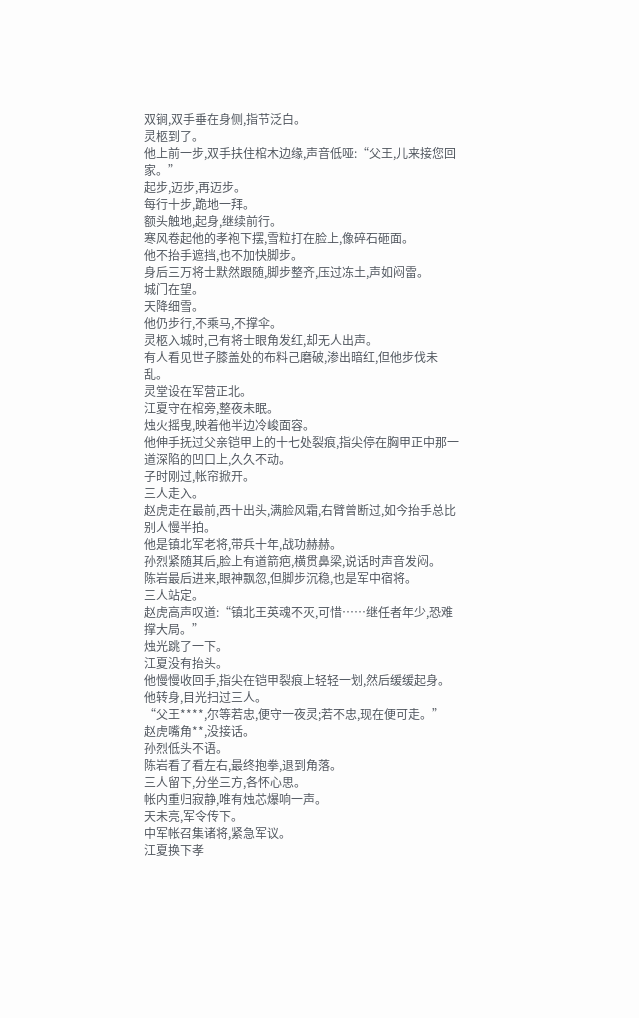双锏,双手垂在身侧,指节泛白。
灵柩到了。
他上前一步,双手扶住棺木边缘,声音低哑:“父王,儿来接您回家。”
起步,迈步,再迈步。
每行十步,跪地一拜。
额头触地,起身,继续前行。
寒风卷起他的孝袍下摆,雪粒打在脸上,像碎石砸面。
他不抬手遮挡,也不加快脚步。
身后三万将士默然跟随,脚步整齐,压过冻土,声如闷雷。
城门在望。
天降细雪。
他仍步行,不乘马,不撑伞。
灵柩入城时,己有将士眼角发红,却无人出声。
有人看见世子膝盖处的布料己磨破,渗出暗红,但他步伐未乱。
灵堂设在军营正北。
江夏守在棺旁,整夜未眠。
烛火摇曳,映着他半边冷峻面容。
他伸手抚过父亲铠甲上的十七处裂痕,指尖停在胸甲正中那一道深陷的凹口上,久久不动。
子时刚过,帐帘掀开。
三人走入。
赵虎走在最前,西十出头,满脸风霜,右臂曾断过,如今抬手总比别人慢半拍。
他是镇北军老将,带兵十年,战功赫赫。
孙烈紧随其后,脸上有道箭疤,横贯鼻梁,说话时声音发闷。
陈岩最后进来,眼神飘忽,但脚步沉稳,也是军中宿将。
三人站定。
赵虎高声叹道:“镇北王英魂不灭,可惜……继任者年少,恐难撑大局。”
烛光跳了一下。
江夏没有抬头。
他慢慢收回手,指尖在铠甲裂痕上轻轻一划,然后缓缓起身。
他转身,目光扫过三人。
“父王****,尔等若忠,便守一夜灵;若不忠,现在便可走。”
赵虎嘴角**,没接话。
孙烈低头不语。
陈岩看了看左右,最终抱拳,退到角落。
三人留下,分坐三方,各怀心思。
帐内重归寂静,唯有烛芯爆响一声。
天未亮,军令传下。
中军帐召集诸将,紧急军议。
江夏换下孝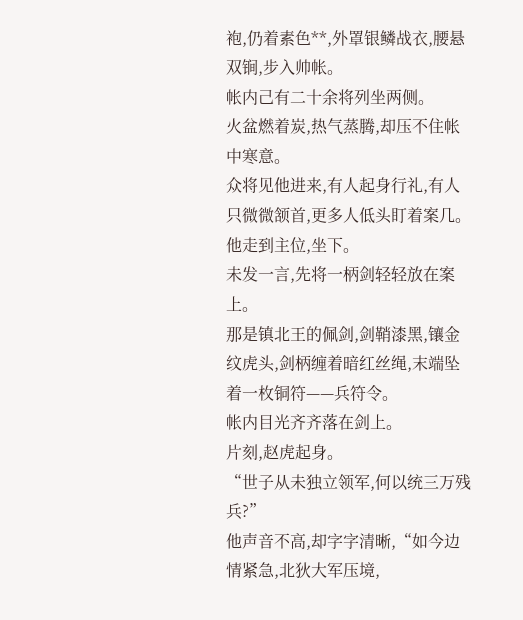袍,仍着素色**,外罩银鳞战衣,腰悬双锏,步入帅帐。
帐内己有二十余将列坐两侧。
火盆燃着炭,热气蒸腾,却压不住帐中寒意。
众将见他进来,有人起身行礼,有人只微微颔首,更多人低头盯着案几。
他走到主位,坐下。
未发一言,先将一柄剑轻轻放在案上。
那是镇北王的佩剑,剑鞘漆黑,镶金纹虎头,剑柄缠着暗红丝绳,末端坠着一枚铜符——兵符令。
帐内目光齐齐落在剑上。
片刻,赵虎起身。
“世子从未独立领军,何以统三万残兵?”
他声音不高,却字字清晰,“如今边情紧急,北狄大军压境,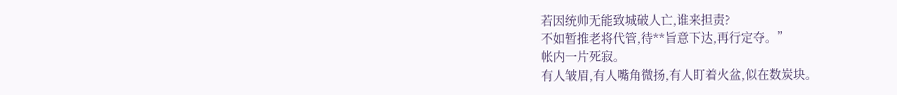若因统帅无能致城破人亡,谁来担责?
不如暂推老将代管,待**旨意下达,再行定夺。”
帐内一片死寂。
有人皱眉,有人嘴角微扬,有人盯着火盆,似在数炭块。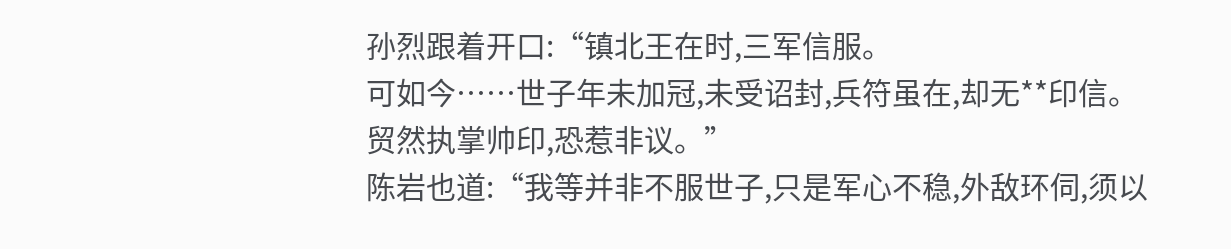孙烈跟着开口:“镇北王在时,三军信服。
可如今……世子年未加冠,未受诏封,兵符虽在,却无**印信。
贸然执掌帅印,恐惹非议。”
陈岩也道:“我等并非不服世子,只是军心不稳,外敌环伺,须以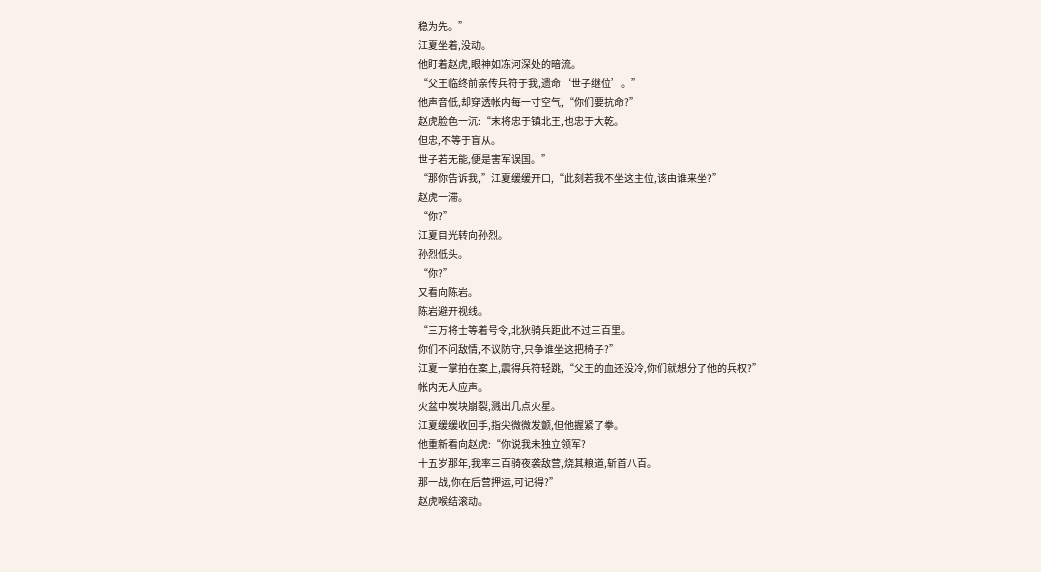稳为先。”
江夏坐着,没动。
他盯着赵虎,眼神如冻河深处的暗流。
“父王临终前亲传兵符于我,遗命‘世子继位’。”
他声音低,却穿透帐内每一寸空气,“你们要抗命?”
赵虎脸色一沉:“末将忠于镇北王,也忠于大乾。
但忠,不等于盲从。
世子若无能,便是害军误国。”
“那你告诉我,”江夏缓缓开口,“此刻若我不坐这主位,该由谁来坐?”
赵虎一滞。
“你?”
江夏目光转向孙烈。
孙烈低头。
“你?”
又看向陈岩。
陈岩避开视线。
“三万将士等着号令,北狄骑兵距此不过三百里。
你们不问敌情,不议防守,只争谁坐这把椅子?”
江夏一掌拍在案上,震得兵符轻跳,“父王的血还没冷,你们就想分了他的兵权?”
帐内无人应声。
火盆中炭块崩裂,溅出几点火星。
江夏缓缓收回手,指尖微微发颤,但他握紧了拳。
他重新看向赵虎:“你说我未独立领军?
十五岁那年,我率三百骑夜袭敌营,烧其粮道,斩首八百。
那一战,你在后营押运,可记得?”
赵虎喉结滚动。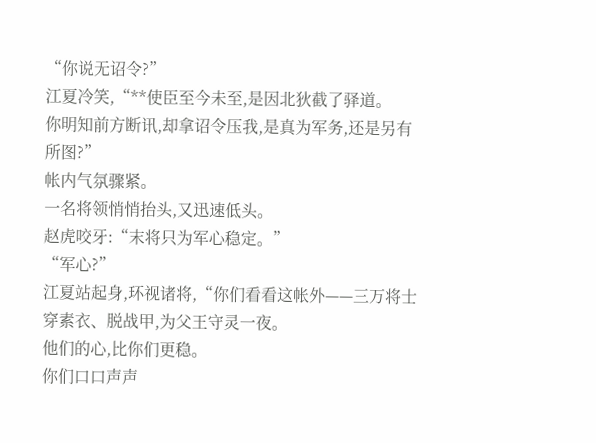“你说无诏令?”
江夏冷笑,“**使臣至今未至,是因北狄截了驿道。
你明知前方断讯,却拿诏令压我,是真为军务,还是另有所图?”
帐内气氛骤紧。
一名将领悄悄抬头,又迅速低头。
赵虎咬牙:“末将只为军心稳定。”
“军心?”
江夏站起身,环视诸将,“你们看看这帐外——三万将士穿素衣、脱战甲,为父王守灵一夜。
他们的心,比你们更稳。
你们口口声声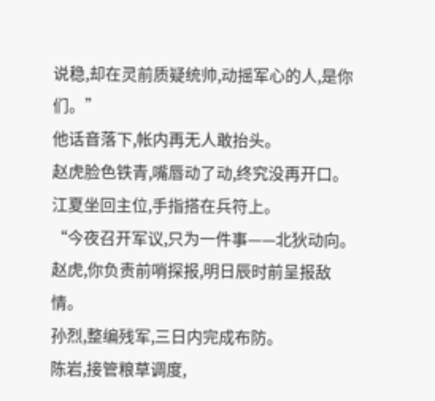说稳,却在灵前质疑统帅,动摇军心的人,是你们。”
他话音落下,帐内再无人敢抬头。
赵虎脸色铁青,嘴唇动了动,终究没再开口。
江夏坐回主位,手指搭在兵符上。
“今夜召开军议,只为一件事——北狄动向。
赵虎,你负责前哨探报,明日辰时前呈报敌情。
孙烈,整编残军,三日内完成布防。
陈岩,接管粮草调度,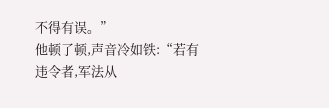不得有误。”
他顿了顿,声音冷如铁:“若有违令者,军法从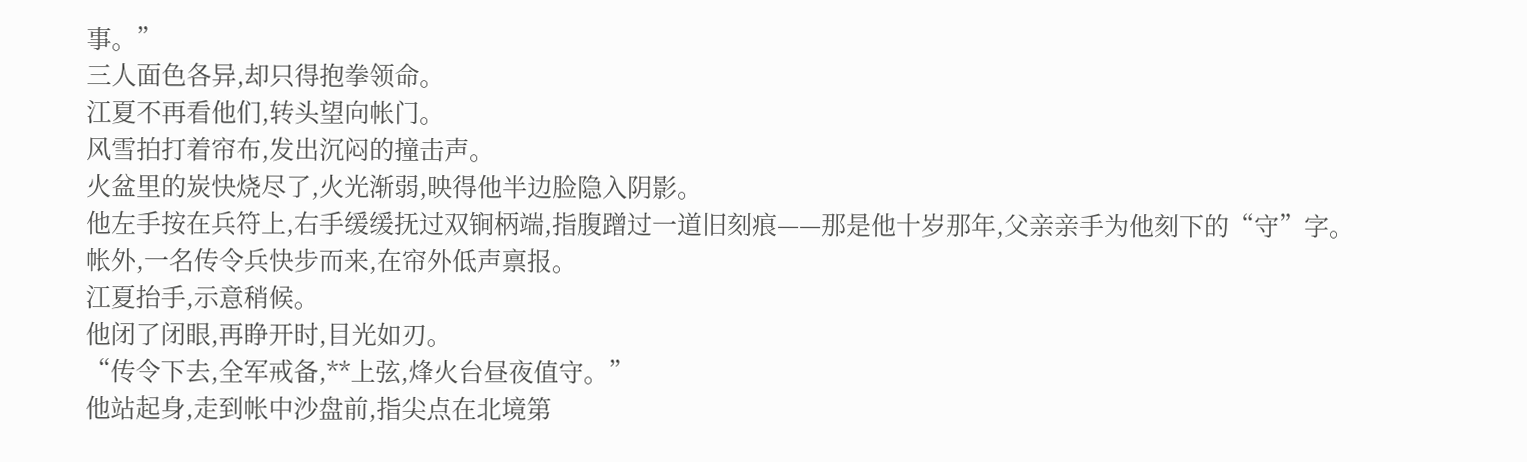事。”
三人面色各异,却只得抱拳领命。
江夏不再看他们,转头望向帐门。
风雪拍打着帘布,发出沉闷的撞击声。
火盆里的炭快烧尽了,火光渐弱,映得他半边脸隐入阴影。
他左手按在兵符上,右手缓缓抚过双锏柄端,指腹蹭过一道旧刻痕——那是他十岁那年,父亲亲手为他刻下的“守”字。
帐外,一名传令兵快步而来,在帘外低声禀报。
江夏抬手,示意稍候。
他闭了闭眼,再睁开时,目光如刃。
“传令下去,全军戒备,**上弦,烽火台昼夜值守。”
他站起身,走到帐中沙盘前,指尖点在北境第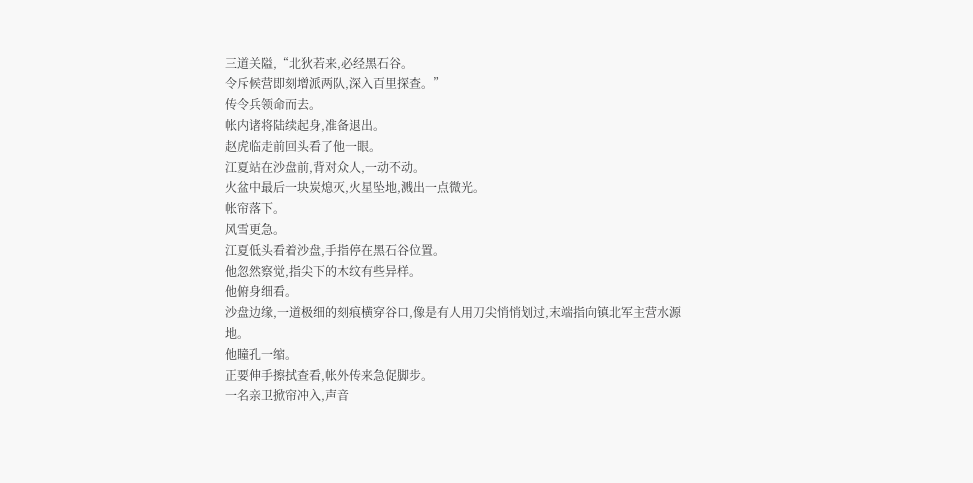三道关隘,“北狄若来,必经黑石谷。
令斥候营即刻增派两队,深入百里探查。”
传令兵领命而去。
帐内诸将陆续起身,准备退出。
赵虎临走前回头看了他一眼。
江夏站在沙盘前,背对众人,一动不动。
火盆中最后一块炭熄灭,火星坠地,溅出一点微光。
帐帘落下。
风雪更急。
江夏低头看着沙盘,手指停在黑石谷位置。
他忽然察觉,指尖下的木纹有些异样。
他俯身细看。
沙盘边缘,一道极细的刻痕横穿谷口,像是有人用刀尖悄悄划过,末端指向镇北军主营水源地。
他瞳孔一缩。
正要伸手擦拭查看,帐外传来急促脚步。
一名亲卫掀帘冲入,声音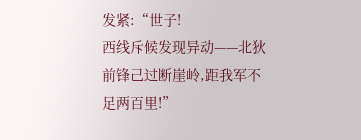发紧:“世子!
西线斥候发现异动——北狄前锋己过断崖岭,距我军不足两百里!”